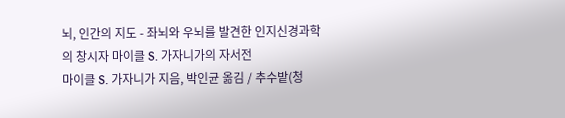뇌, 인간의 지도 - 좌뇌와 우뇌를 발견한 인지신경과학의 창시자 마이클 S. 가자니가의 자서전
마이클 S. 가자니가 지음, 박인균 옮김 / 추수밭(청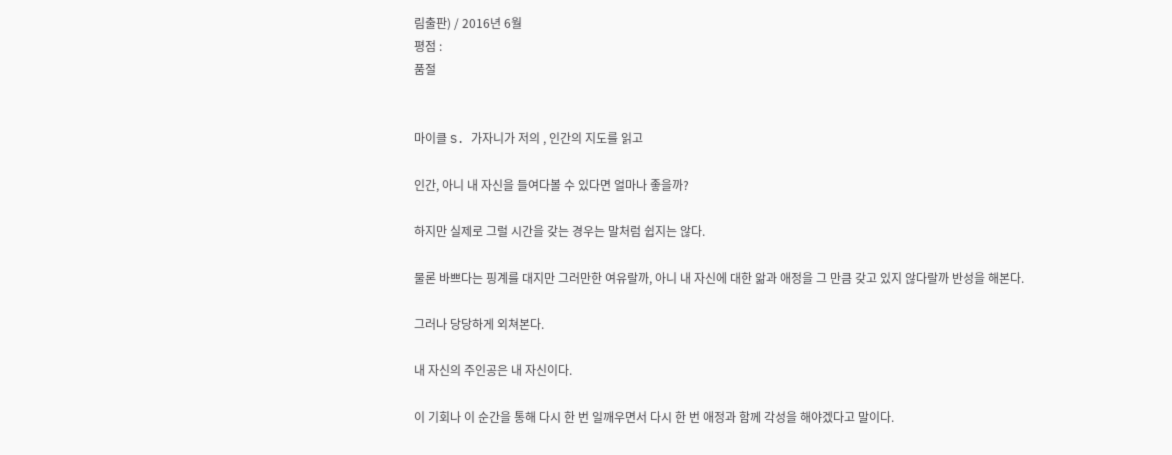림출판) / 2016년 6월
평점 :
품절


마이클 S. 가자니가 저의 , 인간의 지도를 읽고

인간, 아니 내 자신을 들여다볼 수 있다면 얼마나 좋을까?

하지만 실제로 그럴 시간을 갖는 경우는 말처럼 쉽지는 않다.

물론 바쁘다는 핑계를 대지만 그러만한 여유랄까, 아니 내 자신에 대한 앎과 애정을 그 만큼 갖고 있지 않다랄까 반성을 해본다.

그러나 당당하게 외쳐본다.

내 자신의 주인공은 내 자신이다.

이 기회나 이 순간을 통해 다시 한 번 일깨우면서 다시 한 번 애정과 함께 각성을 해야겠다고 말이다.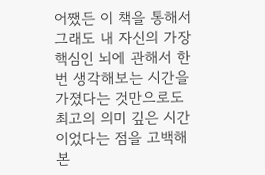어쨌든 이 책을 통해서 그래도 내 자신의 가장 핵심인 뇌에 관해서 한 번 생각해보는 시간을 가졌다는 것만으로도 최고의 의미 깊은 시간이었다는 점을 고백해본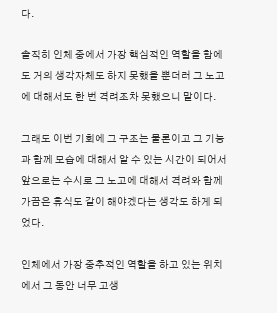다.

솔직히 인체 중에서 가장 핵심적인 역할을 함에도 거의 생각자체도 하지 못했을 뿐더러 그 노고에 대해서도 한 번 격려조차 못했으니 말이다.

그래도 이번 기회에 그 구조는 물론이고 그 기능과 함께 모습에 대해서 알 수 있는 시간이 되어서 앞으로는 수시로 그 노고에 대해서 격려와 함께 가끔은 휴식도 같이 해야겠다는 생각도 하게 되었다.

인체에서 가장 중추적인 역할을 하고 있는 위치에서 그 동안 너무 고생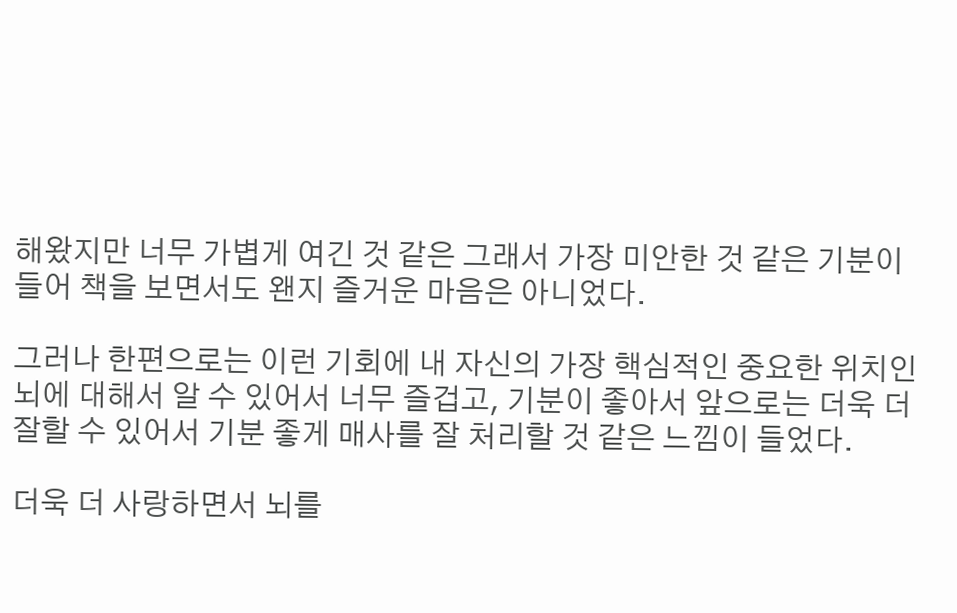해왔지만 너무 가볍게 여긴 것 같은 그래서 가장 미안한 것 같은 기분이 들어 책을 보면서도 왠지 즐거운 마음은 아니었다.

그러나 한편으로는 이런 기회에 내 자신의 가장 핵심적인 중요한 위치인 뇌에 대해서 알 수 있어서 너무 즐겁고, 기분이 좋아서 앞으로는 더욱 더 잘할 수 있어서 기분 좋게 매사를 잘 처리할 것 같은 느낌이 들었다.

더욱 더 사랑하면서 뇌를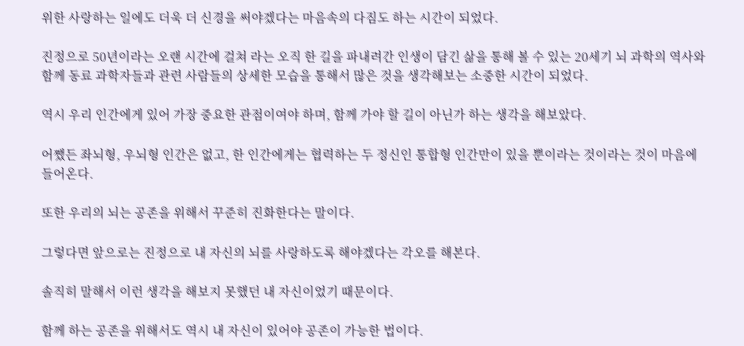위한 사랑하는 일에도 더욱 더 신경을 써야겠다는 마음속의 다짐도 하는 시간이 되었다.

진정으로 50년이라는 오랜 시간에 걸쳐 라는 오직 한 길을 파내려간 인생이 담긴 삶을 통해 볼 수 있는 20세기 뇌 과학의 역사와 함께 동료 과학자들과 관련 사람들의 상세한 모습을 통해서 많은 것을 생각해보는 소중한 시간이 되었다.

역시 우리 인간에게 있어 가장 중요한 관점이여야 하며, 함께 가야 할 길이 아닌가 하는 생각을 해보았다.

어쨌든 좌뇌형, 우뇌형 인간은 없고, 한 인간에게는 협력하는 두 정신인 통합형 인간만이 있을 뿐이라는 것이라는 것이 마음에 들어온다.

또한 우리의 뇌는 공존을 위해서 꾸준히 진화한다는 말이다.

그렇다면 앞으로는 진정으로 내 자신의 뇌를 사랑하도록 해야겠다는 각오를 해본다.

솔직히 말해서 이런 생각을 해보지 못했던 내 자신이었기 때문이다.

함께 하는 공존을 위해서도 역시 내 자신이 있어야 공존이 가능한 법이다.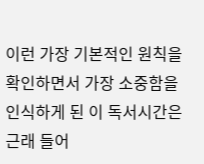이런 가장 기본적인 원칙을 확인하면서 가장 소중함을 인식하게 된 이 독서시간은 근래 들어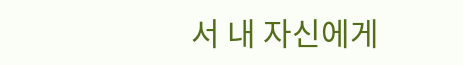서 내 자신에게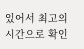있어서 최고의 시간으로 확인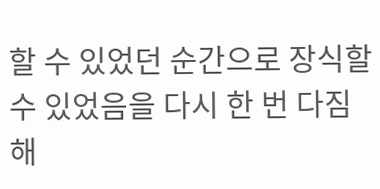할 수 있었던 순간으로 장식할 수 있었음을 다시 한 번 다짐해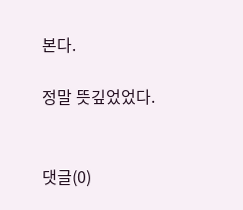본다.

정말 뜻깊었었다.


댓글(0)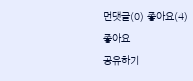먼댓글(0) 좋아요(4)
좋아요
공유하기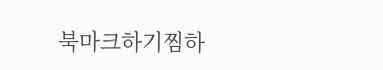북마크하기찜하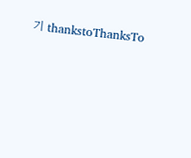기 thankstoThanksTo